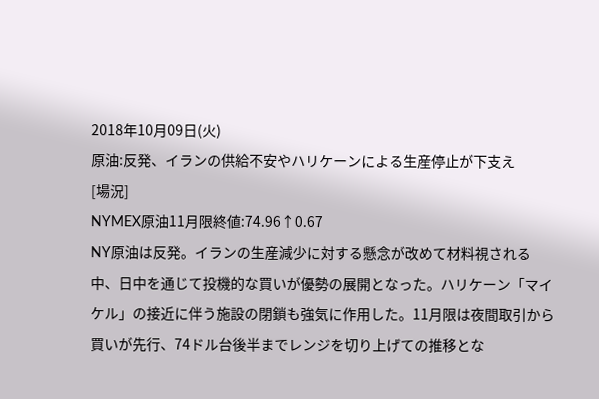2018年10月09日(火)
原油:反発、イランの供給不安やハリケーンによる生産停止が下支え
[場況]
NYMEX原油11月限終値:74.96↑0.67
NY原油は反発。イランの生産減少に対する懸念が改めて材料視される中、日中を通じて投機的な買いが優勢の展開となった。ハリケーン「マイケル」の接近に伴う施設の閉鎖も強気に作用した。11月限は夜間取引から買いが先行、74ドル台後半までレンジを切り上げての推移とな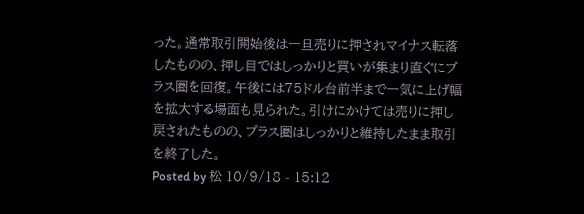った。通常取引開始後は一旦売りに押されマイナス転落したものの、押し目ではしっかりと買いが集まり直ぐにプラス圏を回復。午後には75ドル台前半まで一気に上げ幅を拡大する場面も見られた。引けにかけては売りに押し戻されたものの、プラス圏はしっかりと維持したまま取引を終了した。
Posted by 松 10/9/18 - 15:12